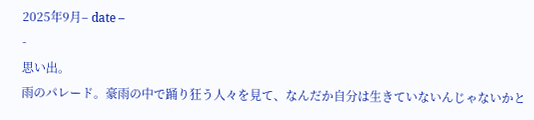2025年9月– date –
-
思い出。
雨のパレード。豪雨の中で踊り狂う人々を見て、なんだか自分は生きていないんじゃないかと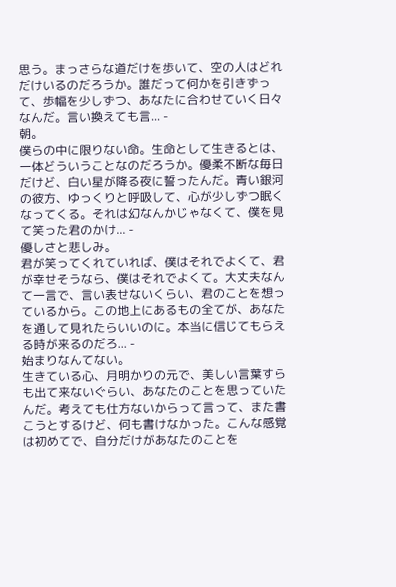思う。まっさらな道だけを歩いて、空の人はどれだけいるのだろうか。誰だって何かを引きずって、歩幅を少しずつ、あなたに合わせていく日々なんだ。言い換えても言... -
朝。
僕らの中に限りない命。生命として生きるとは、一体どういうことなのだろうか。優柔不断な毎日だけど、白い星が降る夜に誓ったんだ。青い銀河の彼方、ゆっくりと呼吸して、心が少しずつ眠くなってくる。それは幻なんかじゃなくて、僕を見て笑った君のかけ... -
優しさと悲しみ。
君が笑ってくれていれば、僕はそれでよくて、君が幸せそうなら、僕はそれでよくて。大丈夫なんて一言で、言い表せないくらい、君のことを想っているから。この地上にあるもの全てが、あなたを通して見れたらいいのに。本当に信じてもらえる時が来るのだろ... -
始まりなんてない。
生きている心、月明かりの元で、美しい言葉すらも出て来ないぐらい、あなたのことを思っていたんだ。考えても仕方ないからって言って、また書こうとするけど、何も書けなかった。こんな感覚は初めてで、自分だけがあなたのことを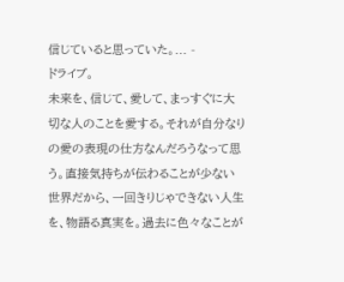信じていると思っていた。... -
ドライブ。
未来を、信じて、愛して、まっすぐに大切な人のことを愛する。それが自分なりの愛の表現の仕方なんだろうなって思う。直接気持ちが伝わることが少ない世界だから、一回きりじゃできない人生を、物語る真実を。過去に色々なことが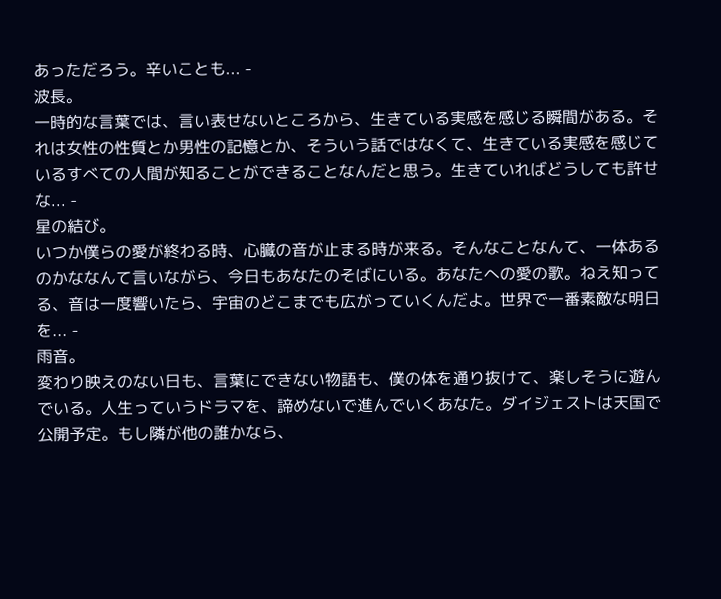あっただろう。辛いことも... -
波長。
一時的な言葉では、言い表せないところから、生きている実感を感じる瞬間がある。それは女性の性質とか男性の記憶とか、そういう話ではなくて、生きている実感を感じているすべての人間が知ることができることなんだと思う。生きていればどうしても許せな... -
星の結び。
いつか僕らの愛が終わる時、心臓の音が止まる時が来る。そんなことなんて、一体あるのかななんて言いながら、今日もあなたのそばにいる。あなたへの愛の歌。ねえ知ってる、音は一度響いたら、宇宙のどこまでも広がっていくんだよ。世界で一番素敵な明日を... -
雨音。
変わり映えのない日も、言葉にできない物語も、僕の体を通り抜けて、楽しそうに遊んでいる。人生っていうドラマを、諦めないで進んでいくあなた。ダイジェストは天国で公開予定。もし隣が他の誰かなら、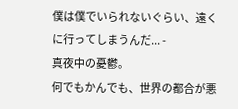僕は僕でいられないぐらい、遠くに行ってしまうんだ... -
真夜中の憂鬱。
何でもかんでも、世界の都合が悪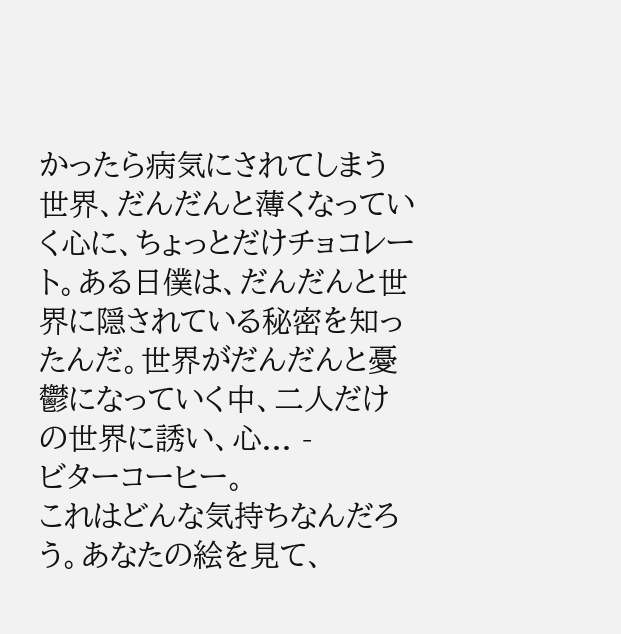かったら病気にされてしまう世界、だんだんと薄くなっていく心に、ちょっとだけチョコレート。ある日僕は、だんだんと世界に隠されている秘密を知ったんだ。世界がだんだんと憂鬱になっていく中、二人だけの世界に誘い、心... -
ビターコーヒー。
これはどんな気持ちなんだろう。あなたの絵を見て、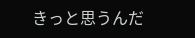きっと思うんだ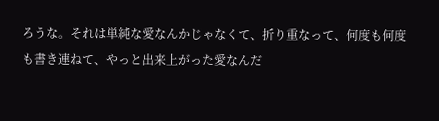ろうな。それは単純な愛なんかじゃなくて、折り重なって、何度も何度も書き連ねて、やっと出来上がった愛なんだ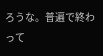ろうな。普遍で終わって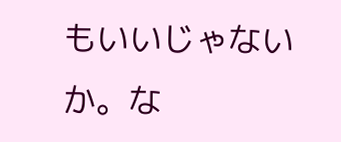もいいじゃないか。な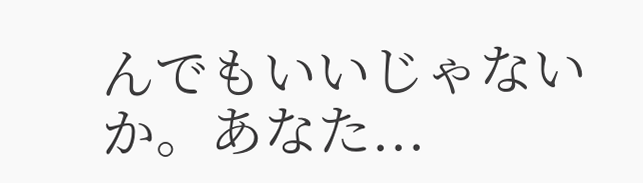んでもいいじゃないか。あなた...